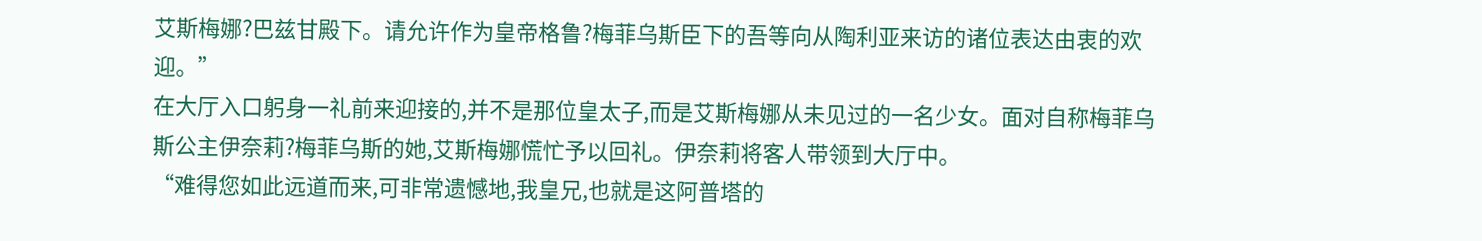艾斯梅娜?巴兹甘殿下。请允许作为皇帝格鲁?梅菲乌斯臣下的吾等向从陶利亚来访的诸位表达由衷的欢迎。”
在大厅入口躬身一礼前来迎接的,并不是那位皇太子,而是艾斯梅娜从未见过的一名少女。面对自称梅菲乌斯公主伊奈莉?梅菲乌斯的她,艾斯梅娜慌忙予以回礼。伊奈莉将客人带领到大厅中。
“难得您如此远道而来,可非常遗憾地,我皇兄,也就是这阿普塔的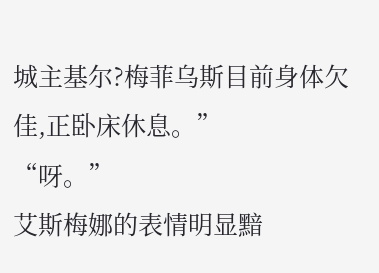城主基尔?梅菲乌斯目前身体欠佳,正卧床休息。”
“呀。”
艾斯梅娜的表情明显黯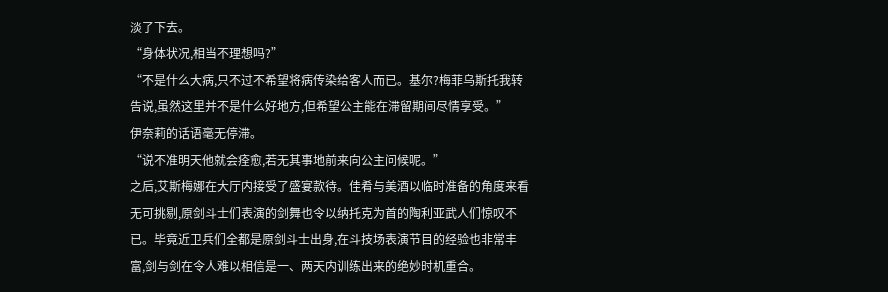淡了下去。
“身体状况,相当不理想吗?”
“不是什么大病,只不过不希望将病传染给客人而已。基尔?梅菲乌斯托我转告说,虽然这里并不是什么好地方,但希望公主能在滞留期间尽情享受。”
伊奈莉的话语毫无停滞。
“说不准明天他就会痊愈,若无其事地前来向公主问候呢。”
之后,艾斯梅娜在大厅内接受了盛宴款待。佳肴与美酒以临时准备的角度来看无可挑剔,原剑斗士们表演的剑舞也令以纳托克为首的陶利亚武人们惊叹不已。毕竟近卫兵们全都是原剑斗士出身,在斗技场表演节目的经验也非常丰富,剑与剑在令人难以相信是一、两天内训练出来的绝妙时机重合。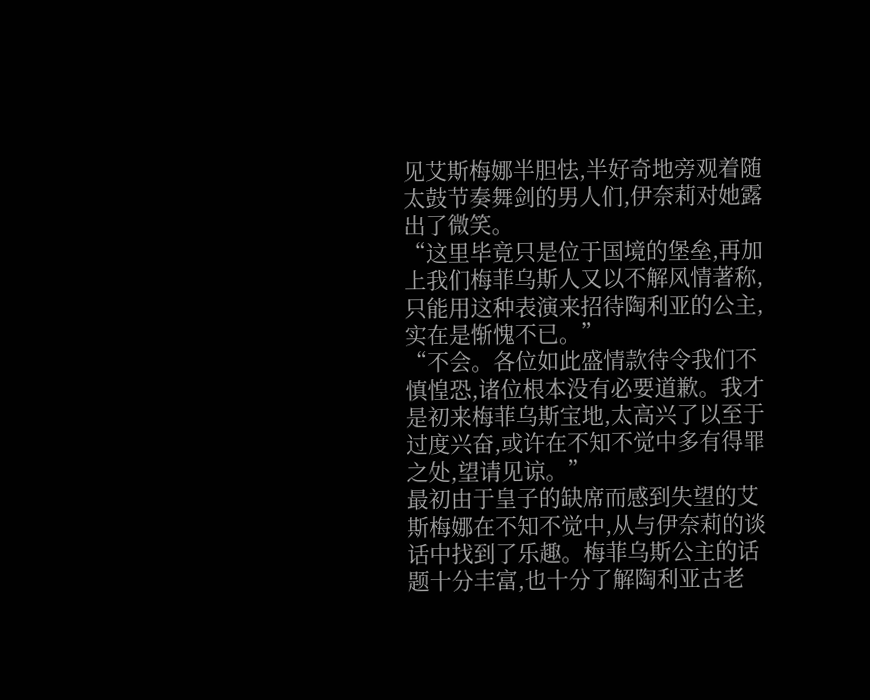见艾斯梅娜半胆怯,半好奇地旁观着随太鼓节奏舞剑的男人们,伊奈莉对她露出了微笑。
“这里毕竟只是位于国境的堡垒,再加上我们梅菲乌斯人又以不解风情著称,只能用这种表演来招待陶利亚的公主,实在是惭愧不已。”
“不会。各位如此盛情款待令我们不慎惶恐,诸位根本没有必要道歉。我才是初来梅菲乌斯宝地,太高兴了以至于过度兴奋,或许在不知不觉中多有得罪之处,望请见谅。”
最初由于皇子的缺席而感到失望的艾斯梅娜在不知不觉中,从与伊奈莉的谈话中找到了乐趣。梅菲乌斯公主的话题十分丰富,也十分了解陶利亚古老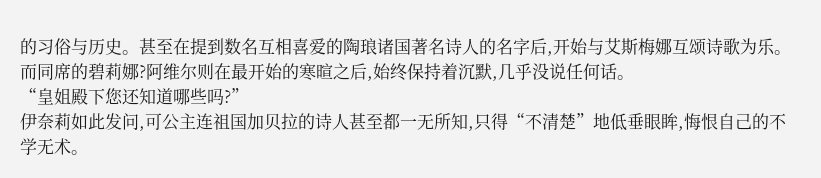的习俗与历史。甚至在提到数名互相喜爱的陶琅诸国著名诗人的名字后,开始与艾斯梅娜互颂诗歌为乐。
而同席的碧莉娜?阿维尔则在最开始的寒暄之后,始终保持着沉默,几乎没说任何话。
“皇姐殿下您还知道哪些吗?”
伊奈莉如此发问,可公主连祖国加贝拉的诗人甚至都一无所知,只得“不清楚”地低垂眼眸,悔恨自己的不学无术。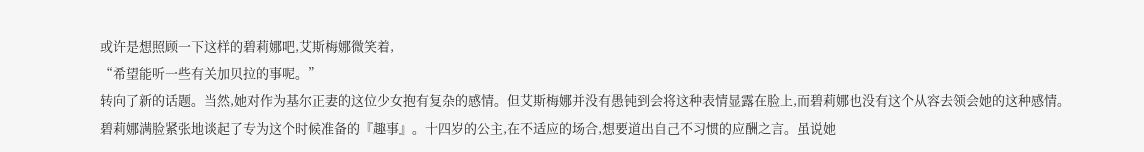或许是想照顾一下这样的碧莉娜吧,艾斯梅娜微笑着,
“希望能听一些有关加贝拉的事呢。”
转向了新的话题。当然,她对作为基尔正妻的这位少女抱有复杂的感情。但艾斯梅娜并没有愚钝到会将这种表情显露在脸上,而碧莉娜也没有这个从容去领会她的这种感情。
碧莉娜满脸紧张地谈起了专为这个时候准备的『趣事』。十四岁的公主,在不适应的场合,想要道出自己不习惯的应酬之言。虽说她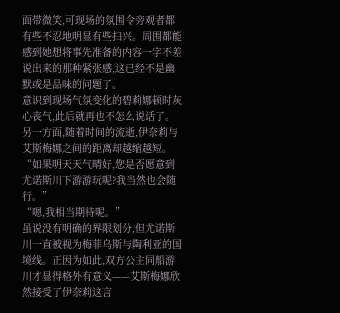面带微笑,可现场的氛围令旁观者都有些不忍地明显有些扫兴。周围都能感到她想将事先准备的内容一字不差说出来的那种紧张感,这已经不是幽默或是品味的问题了。
意识到现场气氛变化的碧莉娜顿时灰心丧气,此后就再也不怎么说话了。
另一方面,随着时间的流逝,伊奈莉与艾斯梅娜之间的距离却越缩越短。
“如果明天天气晴好,您是否愿意到尤诺斯川下游游玩呢?我当然也会随行。”
“嗯,我相当期待呢。”
虽说没有明确的界限划分,但尤诺斯川一直被视为梅菲乌斯与陶利亚的国境线。正因为如此,双方公主同船游川才显得格外有意义——艾斯梅娜欣然接受了伊奈莉这言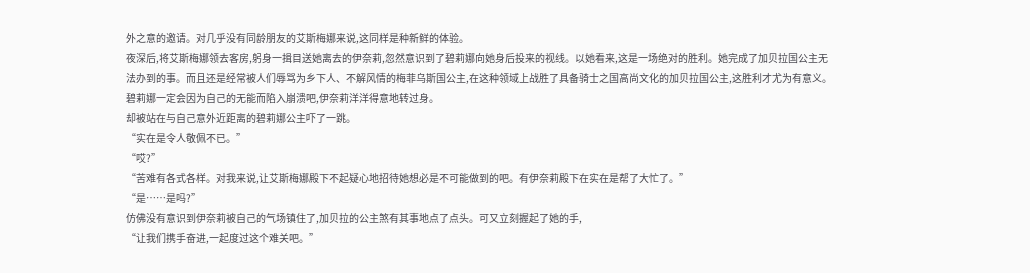外之意的邀请。对几乎没有同龄朋友的艾斯梅娜来说,这同样是种新鲜的体验。
夜深后,将艾斯梅娜领去客房,躬身一揖目送她离去的伊奈莉,忽然意识到了碧莉娜向她身后投来的视线。以她看来,这是一场绝对的胜利。她完成了加贝拉国公主无法办到的事。而且还是经常被人们辱骂为乡下人、不解风情的梅菲乌斯国公主,在这种领域上战胜了具备骑士之国高尚文化的加贝拉国公主,这胜利才尤为有意义。
碧莉娜一定会因为自己的无能而陷入崩溃吧,伊奈莉洋洋得意地转过身。
却被站在与自己意外近距离的碧莉娜公主吓了一跳。
“实在是令人敬佩不已。”
“哎?”
“苦难有各式各样。对我来说,让艾斯梅娜殿下不起疑心地招待她想必是不可能做到的吧。有伊奈莉殿下在实在是帮了大忙了。”
“是……是吗?”
仿佛没有意识到伊奈莉被自己的气场镇住了,加贝拉的公主煞有其事地点了点头。可又立刻握起了她的手,
“让我们携手奋进,一起度过这个难关吧。”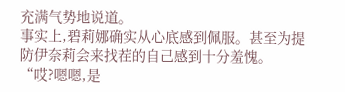充满气势地说道。
事实上,碧莉娜确实从心底感到佩服。甚至为提防伊奈莉会来找茬的自己感到十分羞愧。
“哎?嗯嗯,是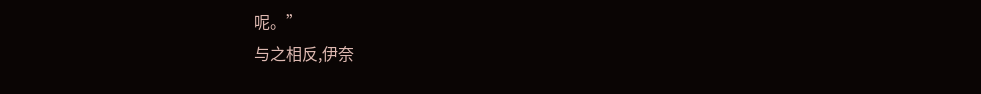呢。”
与之相反,伊奈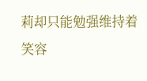莉却只能勉强维持着笑容